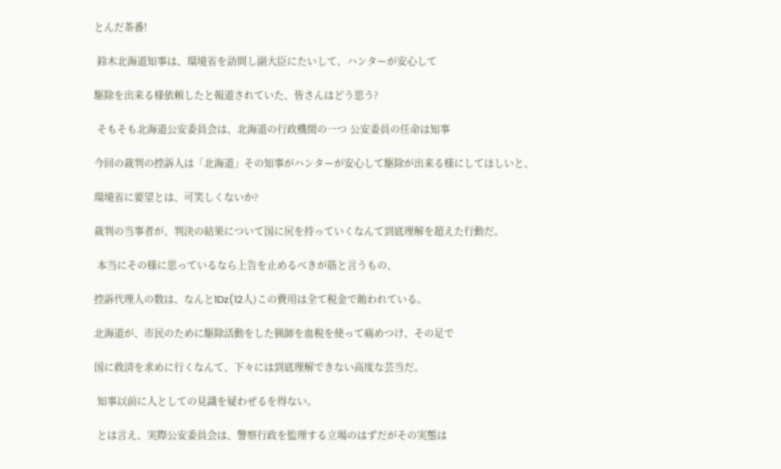とんだ茶番!

 鈴木北海道知事は、環境省を訪問し副大臣にたいして、ハンターが安心して

駆除を出来る様依頼したと報道されていた、皆さんはどう思う?

 そもそも北海道公安委員会は、北海道の行政機関の一つ 公安委員の任命は知事

今回の裁判の控訴人は「北海道」その知事がハンターが安心して駆除が出来る様にしてほしいと、

環境省に要望とは、可笑しくないか?

裁判の当事者が、判決の結果について国に尻を持っていくなんて到底理解を超えた行動だ。

 本当にその様に思っているなら上告を止めるべきが筋と言うもの、

控訴代理人の数は、なんと1Dz(12人)この費用は全て税金で賄われている。

北海道が、市民のために駆除活動をした猟師を血税を使って痛めつけ、その足で

国に救済を求めに行くなんて、下々には到底理解できない高度な芸当だ。

 知事以前に人としての見識を疑わぜるを得ない。

 とは言え、実際公安委員会は、警察行政を監理する立場のはずだがその実態は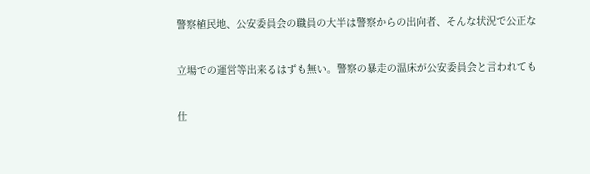警察植民地、公安委員会の職員の大半は警察からの出向者、そんな状況で公正な

立場での運営等出来るはずも無い。警察の暴走の温床が公安委員会と言われても

仕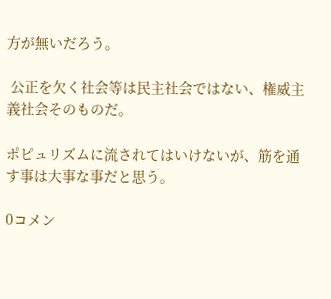方が無いだろう。

 公正を欠く社会等は民主社会ではない、権威主義社会そのものだ。

ポピュリズムに流されてはいけないが、筋を通す事は大事な事だと思う。

0コメン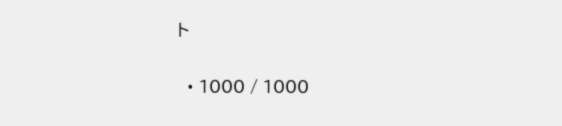ト

  • 1000 / 1000